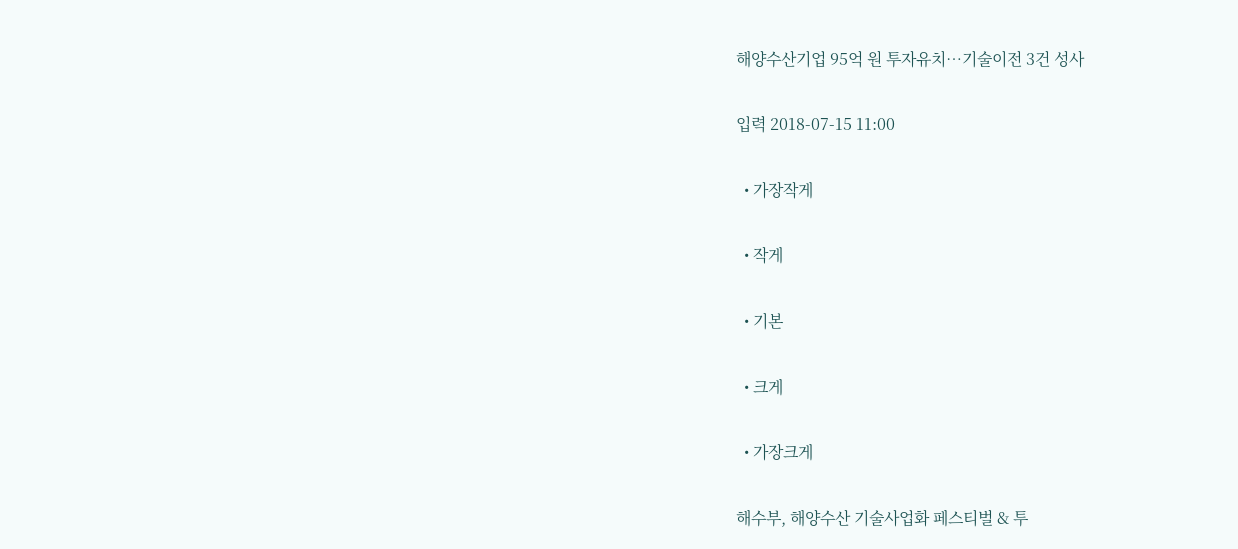해양수산기업 95억 원 투자유치…기술이전 3건 성사

입력 2018-07-15 11:00

  • 가장작게

  • 작게

  • 기본

  • 크게

  • 가장크게

해수부, 해양수산 기술사업화 페스티벌 & 투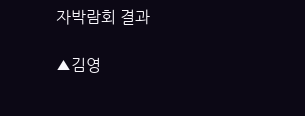자박람회 결과

▲김영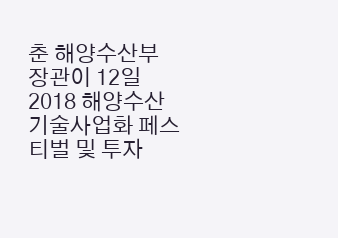춘 해양수산부 장관이 12일 2018 해양수산 기술사업화 페스티벌 및 투자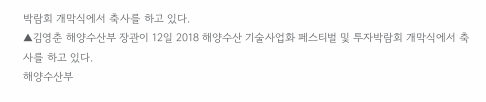박람회 개막식에서 축사를 하고 있다.
▲김영춘 해양수산부 장관이 12일 2018 해양수산 기술사업화 페스티벌 및 투자박람회 개막식에서 축사를 하고 있다.
해양수산부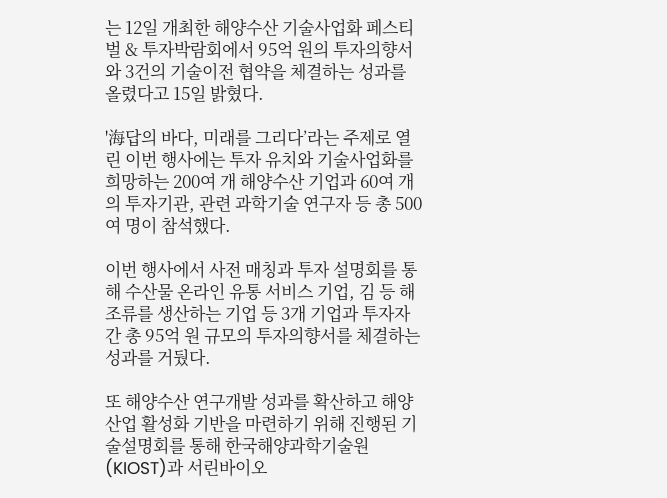는 12일 개최한 해양수산 기술사업화 페스티벌 & 투자박람회에서 95억 원의 투자의향서와 3건의 기술이전 협약을 체결하는 성과를 올렸다고 15일 밝혔다.

'海답의 바다, 미래를 그리다’라는 주제로 열린 이번 행사에는 투자 유치와 기술사업화를 희망하는 200여 개 해양수산 기업과 60여 개의 투자기관, 관련 과학기술 연구자 등 총 500여 명이 참석했다.

이번 행사에서 사전 매칭과 투자 설명회를 통해 수산물 온라인 유통 서비스 기업, 김 등 해조류를 생산하는 기업 등 3개 기업과 투자자 간 총 95억 원 규모의 투자의향서를 체결하는 성과를 거뒀다.

또 해양수산 연구개발 성과를 확산하고 해양산업 활성화 기반을 마련하기 위해 진행된 기술설명회를 통해 한국해양과학기술원(KIOST)과 서린바이오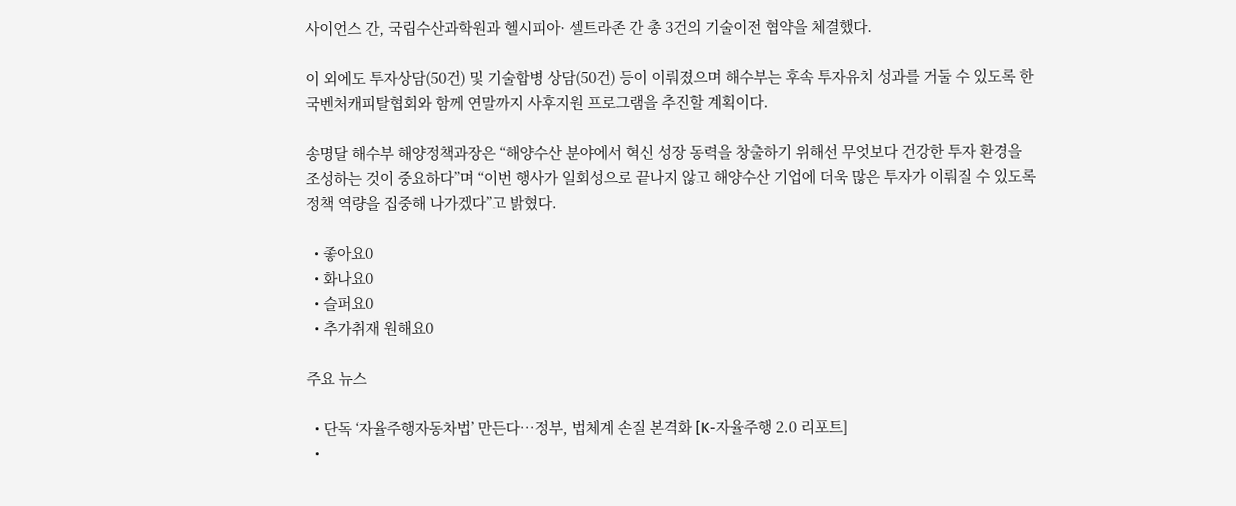사이언스 간, 국립수산과학원과 헬시피아· 셀트라존 간 총 3건의 기술이전 협약을 체결했다.

이 외에도 투자상담(50건) 및 기술합병 상담(50건) 등이 이뤄졌으며 해수부는 후속 투자유치 성과를 거둘 수 있도록 한국벤처캐피탈협회와 함께 연말까지 사후지원 프로그램을 추진할 계획이다.

송명달 해수부 해양정책과장은 “해양수산 분야에서 혁신 성장 동력을 창출하기 위해선 무엇보다 건강한 투자 환경을 조성하는 것이 중요하다”며 “이번 행사가 일회성으로 끝나지 않고 해양수산 기업에 더욱 많은 투자가 이뤄질 수 있도록 정책 역량을 집중해 나가겠다”고 밝혔다.

  • 좋아요0
  • 화나요0
  • 슬퍼요0
  • 추가취재 원해요0

주요 뉴스

  • 단독 ‘자율주행자동차법’ 만든다…정부, 법체계 손질 본격화 [K-자율주행 2.0 리포트]
  •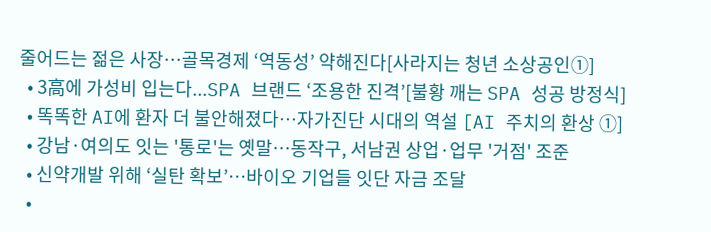줄어드는 젊은 사장…골목경제 ‘역동성’ 약해진다[사라지는 청년 소상공인①]
  • 3高에 가성비 입는다...SPA 브랜드 ‘조용한 진격’[불황 깨는 SPA 성공 방정식]
  • 똑똑한 AI에 환자 더 불안해졌다…자가진단 시대의 역설 [AI 주치의 환상 ①]
  • 강남·여의도 잇는 '통로'는 옛말⋯동작구, 서남권 상업·업무 '거점' 조준
  • 신약개발 위해 ‘실탄 확보’…바이오 기업들 잇단 자금 조달
  •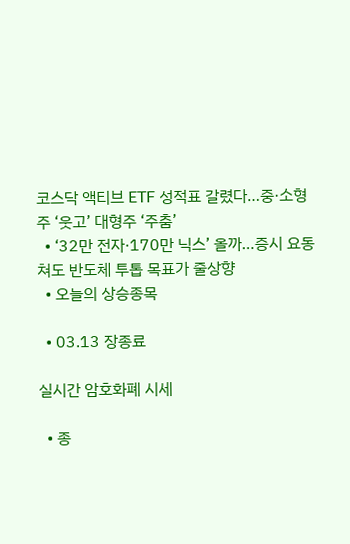코스닥 액티브 ETF 성적표 갈렸다…중·소형주 ‘웃고’ 대형주 ‘주춤’
  • ‘32만 전자·170만 닉스’ 올까…증시 요동쳐도 반도체 투톱 목표가 줄상향
  • 오늘의 상승종목

  • 03.13 장종료

실시간 암호화폐 시세

  • 종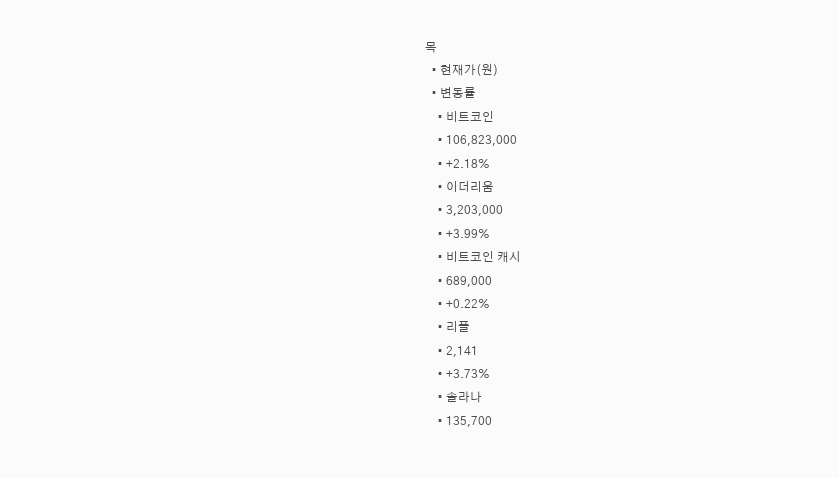목
  • 현재가(원)
  • 변동률
    • 비트코인
    • 106,823,000
    • +2.18%
    • 이더리움
    • 3,203,000
    • +3.99%
    • 비트코인 캐시
    • 689,000
    • +0.22%
    • 리플
    • 2,141
    • +3.73%
    • 솔라나
    • 135,700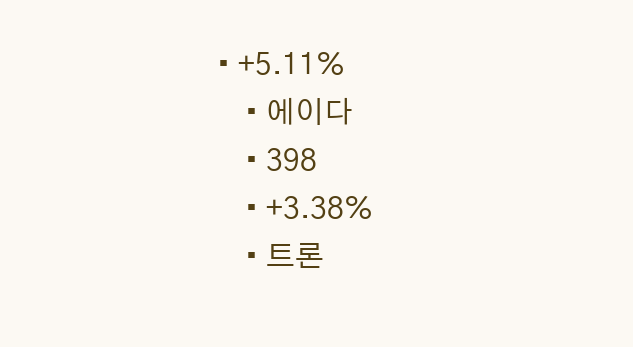• +5.11%
    • 에이다
    • 398
    • +3.38%
    • 트론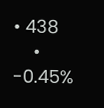• 438
    • -0.45%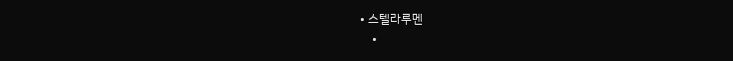• 스텔라루멘
    •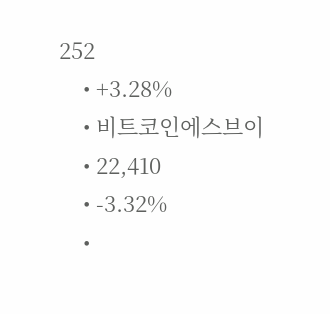252
    • +3.28%
    • 비트코인에스브이
    • 22,410
    • -3.32%
    •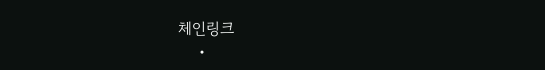체인링크
    •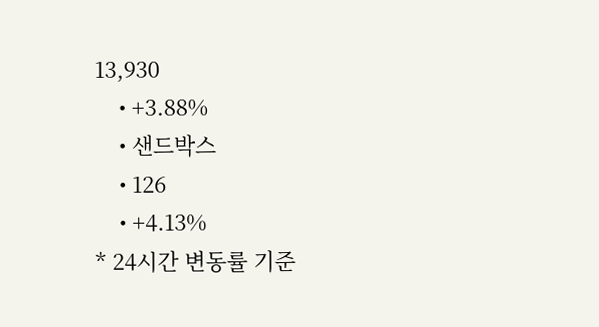13,930
    • +3.88%
    • 샌드박스
    • 126
    • +4.13%
* 24시간 변동률 기준